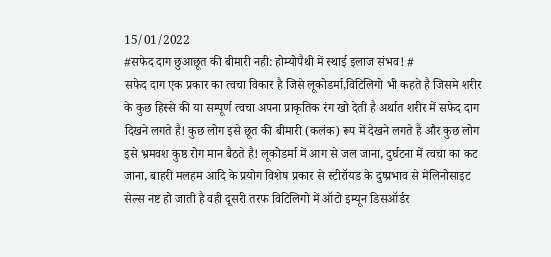15/01/2022
#सफेद दाग छुआछूत की बीमारी नही: होम्योपैथी में स्थाई इलाज संभव! #
सफेद दाग एक प्रकार का त्वचा विकार है जिसे लूकोडर्मा,विटिलिगो भी कहते है जिसमे शरीर के कुछ हिस्से की या सम्पूर्ण त्वचा अपना प्राकृतिक रंग खो देती है अर्थात शरीर में सफेद दाग दिखने लगते है! कुछ लोग इसे छूत की बीमारी (कलंक) रूप में देखने लगते है और कुछ लोग इसे भ्रमवश कुष्ठ रोग मान बैठते है! लूकोडर्मा में आग से जल जाना, दुर्घटना में त्वचा का कट जाना, बाहरी मलहम आदि के प्रयोग विशेष प्रकार से स्टीरॉयड के दुष्प्रभाव से मेलिनोसाइट सेल्स नष्ट हो जाती है वही दूसरी तरफ विटिलिगो में ऑटो इम्यून डिसऑर्डर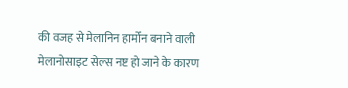की वजह से मेलानिन हार्मोन बनाने वाली मेलानोसाइट सेल्स नष्ट हो जाने के कारण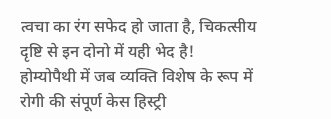त्वचा का रंग सफेद हो जाता है, चिकत्सीय दृष्टि से इन दोनो में यही भेद है!
होम्योपैथी में जब व्यक्ति विशेष के रूप में रोगी की संपूर्ण केस हिस्ट्री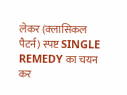लेकर (क्लासिकल पैटर्न) स्पष्ट SINGLE REMEDY का चयन कर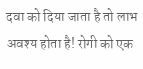दवा को दिया जाता है तो लाभ अवश्य होता है! रोगी को एक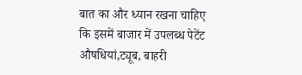बात का और ध्यान रखना चाहिए कि इसमें बाजार में उपलब्ध पेटेंट औषधियां,ट्यूब, बाहरी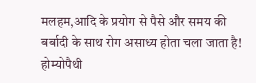मलहम,आदि के प्रयोग से पैसे और समय की बर्बादी के साथ रोग असाध्य होता चला जाता है! होम्योपैथी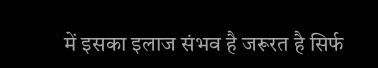में इसका इलाज संभव है जरूरत है सिर्फ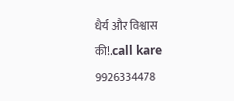धैर्य और विश्वास की!.call kare 9926334478